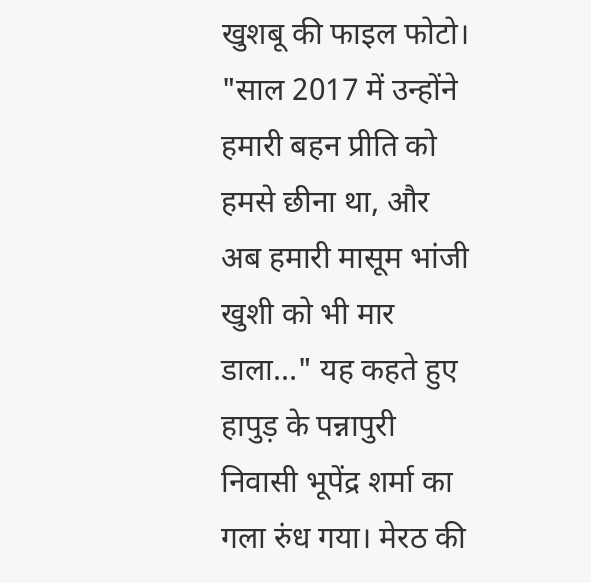खुशबू की फाइल फोटो।
"साल 2017 में उन्होंने हमारी बहन प्रीति को हमसे छीना था, और अब हमारी मासूम भांजी खुशी को भी मार डाला…" यह कहते हुए हापुड़ के पन्नापुरी निवासी भूपेंद्र शर्मा का गला रुंध गया। मेरठ की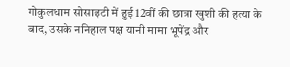गोकुलधाम सोसाइटी में हुई 12वीं की छात्रा खुशी की हत्या के बाद, उसके ननिहाल पक्ष यानी मामा भूपेंद्र और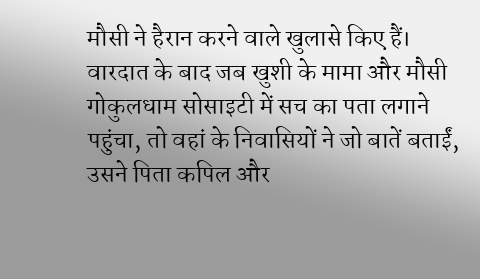मौसी ने हैरान करने वाले खुलासे किए हैं।
वारदात के बाद जब खुशी के मामा और मौसी गोकुलधाम सोसाइटी में सच का पता लगाने पहुंचा, तो वहां के निवासियों ने जो बातें बताईं, उसने पिता कपिल और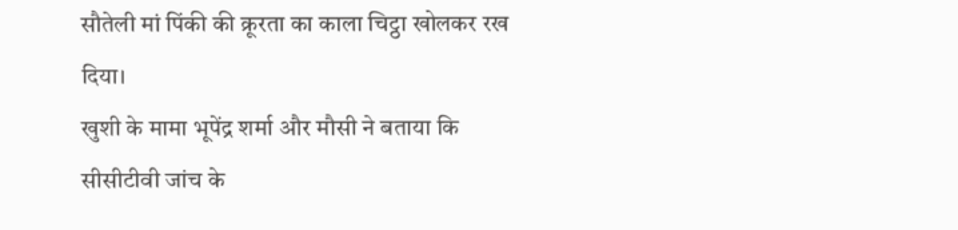सौतेली मां पिंकी की क्रूरता का काला चिट्ठा खोलकर रख दिया।
खुशी के मामा भूपेंद्र शर्मा और मौसी ने बताया कि सीसीटीवी जांच के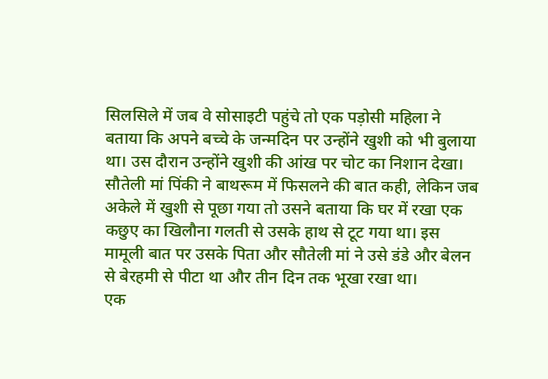सिलसिले में जब वे सोसाइटी पहुंचे तो एक पड़ोसी महिला ने बताया कि अपने बच्चे के जन्मदिन पर उन्होंने खुशी को भी बुलाया था। उस दौरान उन्होंने खुशी की आंख पर चोट का निशान देखा। सौतेली मां पिंकी ने बाथरूम में फिसलने की बात कही, लेकिन जब अकेले में खुशी से पूछा गया तो उसने बताया कि घर में रखा एक कछुए का खिलौना गलती से उसके हाथ से टूट गया था। इस मामूली बात पर उसके पिता और सौतेली मां ने उसे डंडे और बेलन से बेरहमी से पीटा था और तीन दिन तक भूखा रखा था।
एक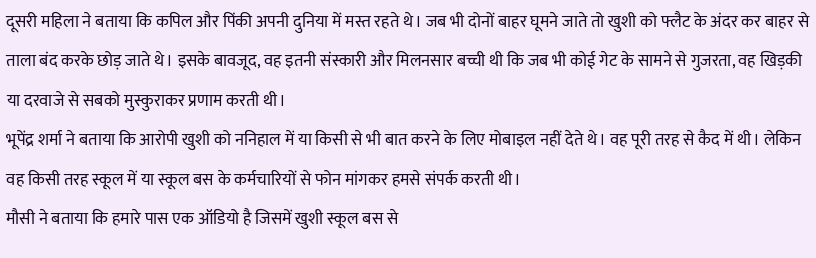दूसरी महिला ने बताया कि कपिल और पिंकी अपनी दुनिया में मस्त रहते थे। जब भी दोनों बाहर घूमने जाते तो खुशी को फ्लैट के अंदर कर बाहर से ताला बंद करके छोड़ जाते थे। इसके बावजूद, वह इतनी संस्कारी और मिलनसार बच्ची थी कि जब भी कोई गेट के सामने से गुजरता, वह खिड़की या दरवाजे से सबको मुस्कुराकर प्रणाम करती थी।
भूपेंद्र शर्मा ने बताया कि आरोपी खुशी को ननिहाल में या किसी से भी बात करने के लिए मोबाइल नहीं देते थे। वह पूरी तरह से कैद में थी। लेकिन वह किसी तरह स्कूल में या स्कूल बस के कर्मचारियों से फोन मांगकर हमसे संपर्क करती थी।
मौसी ने बताया कि हमारे पास एक ऑडियो है जिसमें खुशी स्कूल बस से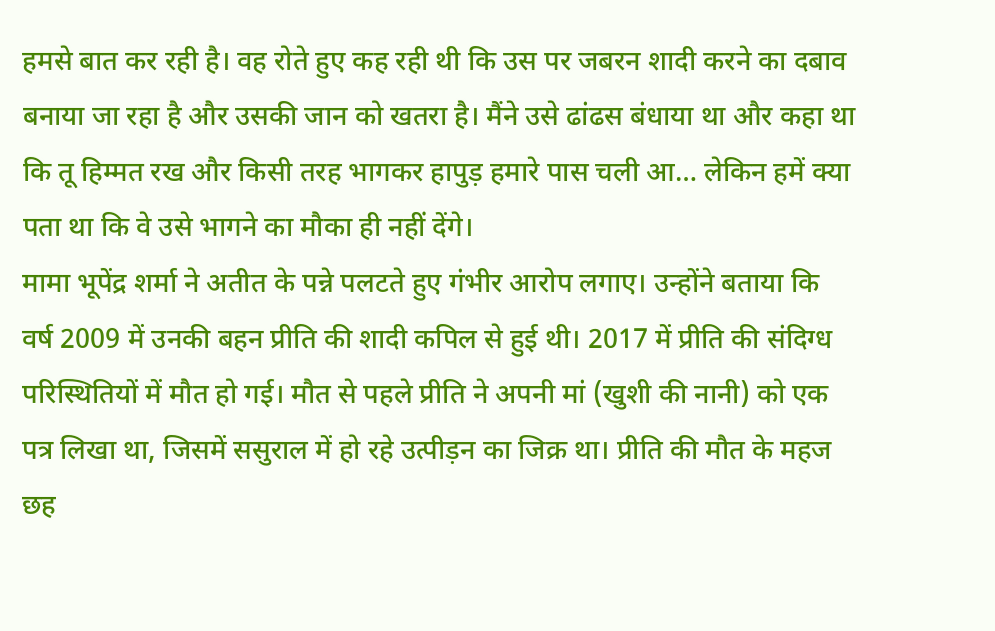हमसे बात कर रही है। वह रोते हुए कह रही थी कि उस पर जबरन शादी करने का दबाव बनाया जा रहा है और उसकी जान को खतरा है। मैंने उसे ढांढस बंधाया था और कहा था कि तू हिम्मत रख और किसी तरह भागकर हापुड़ हमारे पास चली आ… लेकिन हमें क्या पता था कि वे उसे भागने का मौका ही नहीं देंगे।
मामा भूपेंद्र शर्मा ने अतीत के पन्ने पलटते हुए गंभीर आरोप लगाए। उन्होंने बताया कि वर्ष 2009 में उनकी बहन प्रीति की शादी कपिल से हुई थी। 2017 में प्रीति की संदिग्ध परिस्थितियों में मौत हो गई। मौत से पहले प्रीति ने अपनी मां (खुशी की नानी) को एक पत्र लिखा था, जिसमें ससुराल में हो रहे उत्पीड़न का जिक्र था। प्रीति की मौत के महज छह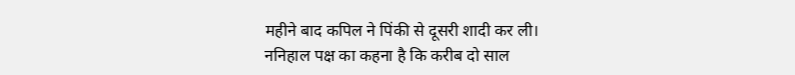महीने बाद कपिल ने पिंकी से दूसरी शादी कर ली।
ननिहाल पक्ष का कहना है कि करीब दो साल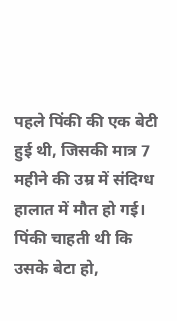पहले पिंकी की एक बेटी हुई थी, जिसकी मात्र 7 महीने की उम्र में संदिग्ध हालात में मौत हो गई। पिंकी चाहती थी कि उसके बेटा हो,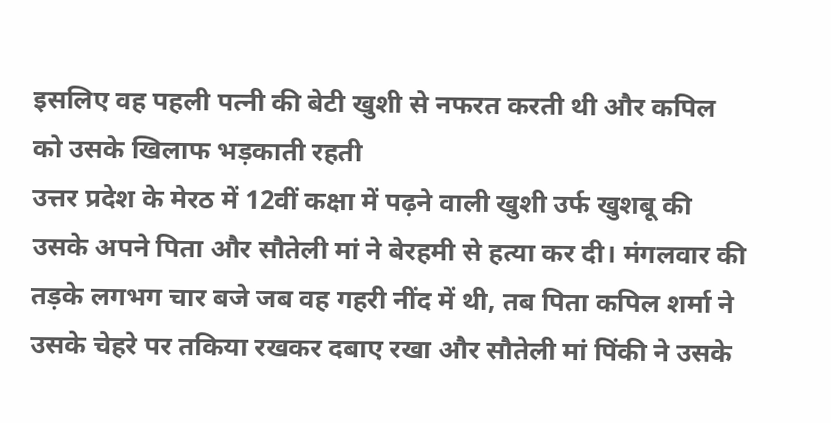इसलिए वह पहली पत्नी की बेटी खुशी से नफरत करती थी और कपिल को उसके खिलाफ भड़काती रहती
उत्तर प्रदेश के मेरठ में 12वीं कक्षा में पढ़ने वाली खुशी उर्फ खुशबू की उसके अपने पिता और सौतेली मां ने बेरहमी से हत्या कर दी। मंगलवार की तड़के लगभग चार बजे जब वह गहरी नींद में थी, तब पिता कपिल शर्मा ने उसके चेहरे पर तकिया रखकर दबाए रखा और सौतेली मां पिंकी ने उसके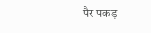पैर पकड़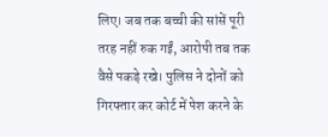लिए। जब तक बच्ची की सांसें पूरी तरह नहीं रुक गईं, आरोपी तब तक वैसे पकड़े रखे। पुलिस ने दोनों को गिरफ्तार कर कोर्ट में पेश करने के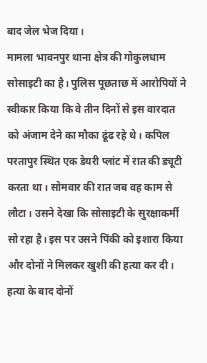बाद जेल भेज दिया।
मामला भावनपुर थाना क्षेत्र की गोकुलधाम सोसाइटी का है। पुलिस पूछताछ में आरोपियों ने स्वीकार किया कि वे तीन दिनों से इस वारदात को अंजाम देने का मौका ढूंढ रहे थे। कपिल परतापुर स्थित एक डेयरी प्लांट में रात की ड्यूटी करता था। सोमवार की रात जब वह काम से लौटा। उसने देखा कि सोसाइटी के सुरक्षाकर्मी सो रहा है। इस पर उसने पिंकी को इशारा किया और दोनों ने मिलकर खुशी की हत्या कर दी। हत्या के बाद दोनों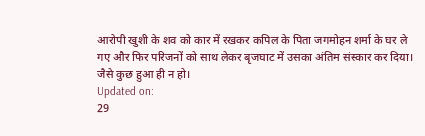आरोपी खुशी के शव को कार में रखकर कपिल के पिता जगमोहन शर्मा के घर ले गए और फिर परिजनों को साथ लेकर बृजघाट में उसका अंतिम संस्कार कर दिया। जैसे कुछ हुआ ही न हो।
Updated on:
29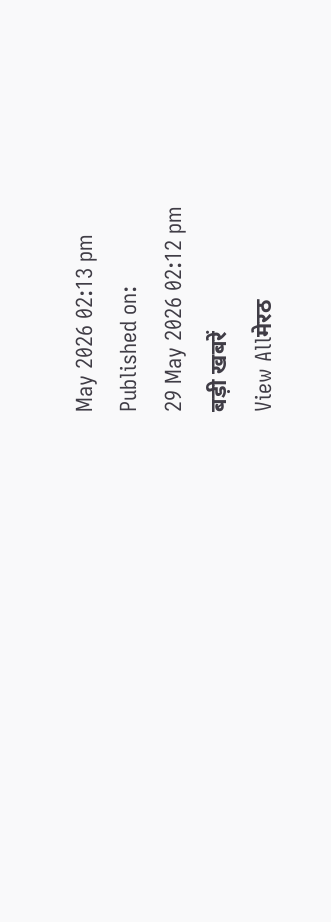May 2026 02:13 pm
Published on:
29 May 2026 02:12 pm
बड़ी खबरें
View Allमेरठ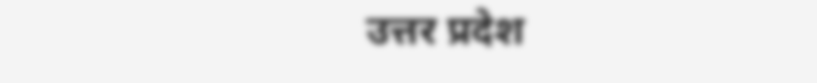उत्तर प्रदेश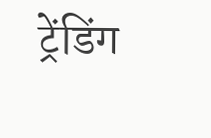ट्रेंडिंग